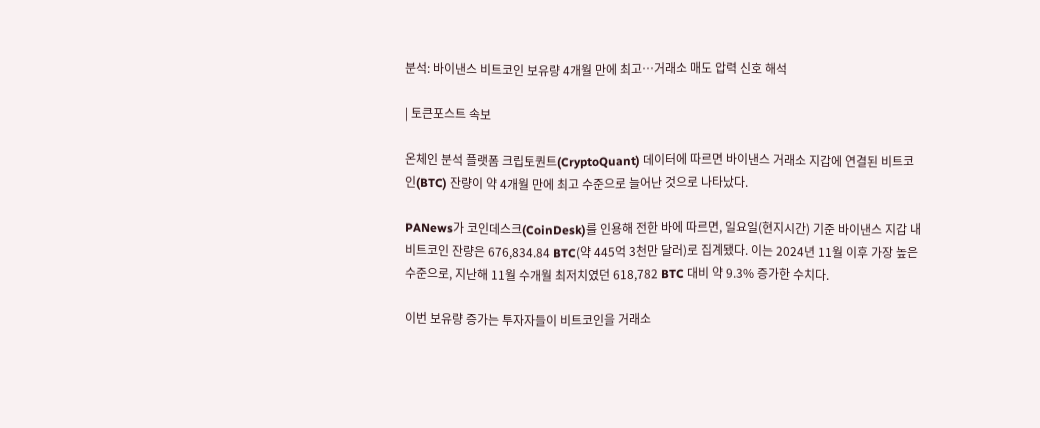분석: 바이낸스 비트코인 보유량 4개월 만에 최고…거래소 매도 압력 신호 해석

| 토큰포스트 속보

온체인 분석 플랫폼 크립토퀀트(CryptoQuant) 데이터에 따르면 바이낸스 거래소 지갑에 연결된 비트코인(BTC) 잔량이 약 4개월 만에 최고 수준으로 늘어난 것으로 나타났다.

PANews가 코인데스크(CoinDesk)를 인용해 전한 바에 따르면, 일요일(현지시간) 기준 바이낸스 지갑 내 비트코인 잔량은 676,834.84 BTC(약 445억 3천만 달러)로 집계됐다. 이는 2024년 11월 이후 가장 높은 수준으로, 지난해 11월 수개월 최저치였던 618,782 BTC 대비 약 9.3% 증가한 수치다.

이번 보유량 증가는 투자자들이 비트코인을 거래소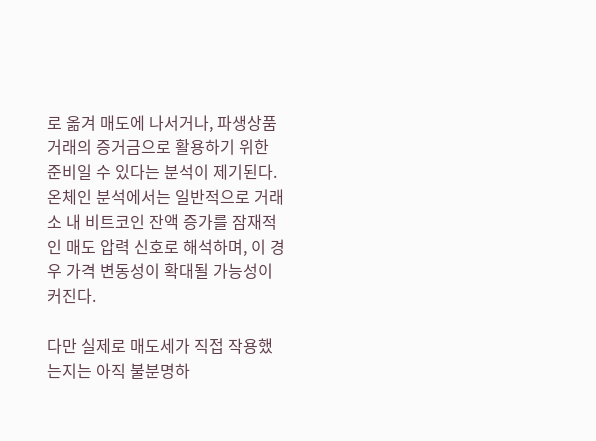로 옮겨 매도에 나서거나, 파생상품 거래의 증거금으로 활용하기 위한 준비일 수 있다는 분석이 제기된다. 온체인 분석에서는 일반적으로 거래소 내 비트코인 잔액 증가를 잠재적인 매도 압력 신호로 해석하며, 이 경우 가격 변동성이 확대될 가능성이 커진다.

다만 실제로 매도세가 직접 작용했는지는 아직 불분명하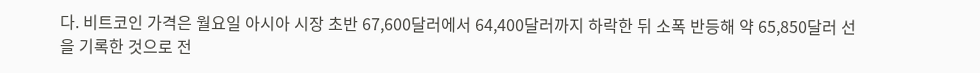다. 비트코인 가격은 월요일 아시아 시장 초반 67,600달러에서 64,400달러까지 하락한 뒤 소폭 반등해 약 65,850달러 선을 기록한 것으로 전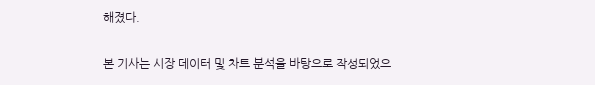해졌다.

본 기사는 시장 데이터 및 차트 분석을 바탕으로 작성되었으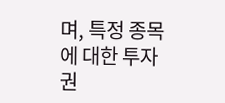며, 특정 종목에 대한 투자 권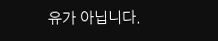유가 아닙니다.